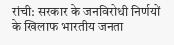रांची: सरकार के जनविरोधी निर्णयों के खिलाफ भारतीय जनता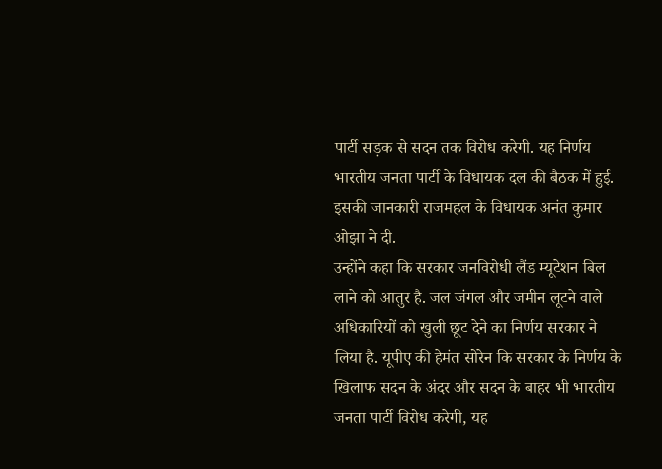पार्टी सड़क से सदन तक विरोध करेगी. यह निर्णय भारतीय जनता पार्टी के विधायक दल की बैठक में हुई. इसकी जानकारी राजमहल के विधायक अनंत कुमार ओझा ने दी.
उन्होंने कहा कि सरकार जनविरोधी लैंड म्यूटेशन बिल लाने को आतुर है. जल जंगल और जमीन लूटने वाले अधिकारियों को खुली छूट देने का निर्णय सरकार ने लिया है. यूपीए की हेमंत सोरेन कि सरकार के निर्णय के खिलाफ सदन के अंदर और सदन के बाहर भी भारतीय जनता पार्टी विरोध करेगी, यह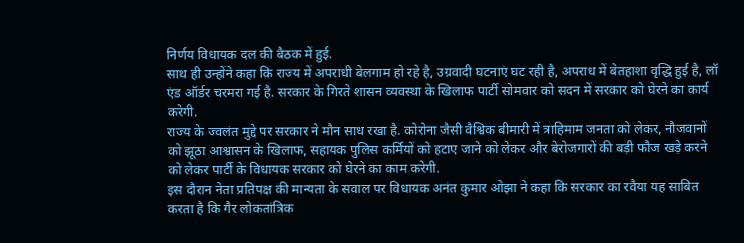निर्णय विधायक दल की बैठक में हुई.
साथ ही उन्होंने कहा कि राज्य में अपराधी बेलगाम हो रहे है, उग्रवादी घटनाएं घट रही है, अपराध में बेतहाशा वृद्धि हुई है, लॉ एंड ऑर्डर चरमरा गई है. सरकार के गिरते शासन व्यवस्था के खिलाफ पार्टी सोमवार को सदन में सरकार को घेरने का कार्य करेगी.
राज्य के ज्वलंत मुद्दे पर सरकार ने मौन साध रखा है. कोरोना जैसी वैश्विक बीमारी में त्राहिमाम जनता को लेकर, नौजवानों को झूठा आश्वासन के खिलाफ, सहायक पुलिस कर्मियों को हटाए जाने को लेकर और बेरोजगारों की बड़ी फौज खड़े करने को लेकर पार्टी के विधायक सरकार को घेरने का काम करेगी.
इस दौरान नेता प्रतिपक्ष की मान्यता के सवाल पर विधायक अनंत कुमार ओझा ने कहा कि सरकार का रवैया यह साबित करता है कि गैर लोकतांत्रिक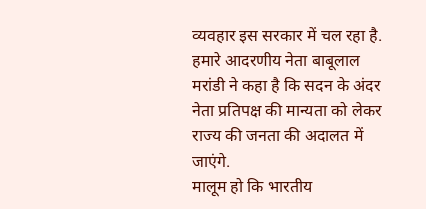व्यवहार इस सरकार में चल रहा है. हमारे आदरणीय नेता बाबूलाल मरांडी ने कहा है कि सदन के अंदर नेता प्रतिपक्ष की मान्यता को लेकर राज्य की जनता की अदालत में जाएंगे.
मालूम हो कि भारतीय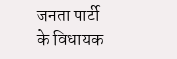जनता पार्टी के विधायक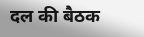दल की बैठक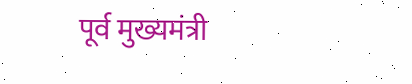पूर्व मुख्यमंत्री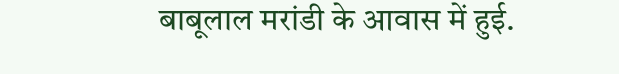बाबूलाल मरांडी के आवास में हुई.